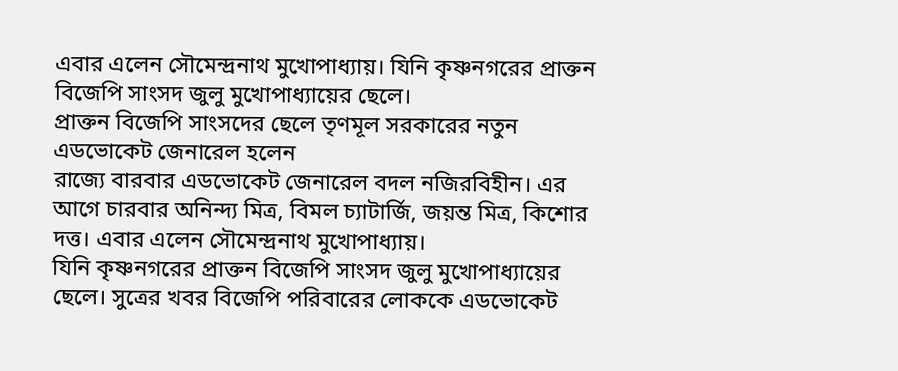এবার এলেন সৌমেন্দ্রনাথ মুখোপাধ্যায়। যিনি কৃষ্ণনগরের প্রাক্তন বিজেপি সাংসদ জুলু মুখোপাধ্যায়ের ছেলে।
প্রাক্তন বিজেপি সাংসদের ছেলে তৃণমূল সরকারের নতুন এডভোকেট জেনারেল হলেন
রাজ্যে বারবার এডভোকেট জেনারেল বদল নজিরবিহীন। এর আগে চারবার অনিন্দ্য মিত্র, বিমল চ্যাটার্জি, জয়ন্ত মিত্র, কিশোর দত্ত। এবার এলেন সৌমেন্দ্রনাথ মুখোপাধ্যায়।
যিনি কৃষ্ণনগরের প্রাক্তন বিজেপি সাংসদ জুলু মুখোপাধ্যায়ের ছেলে। সুত্রের খবর বিজেপি পরিবারের লোককে এডভোকেট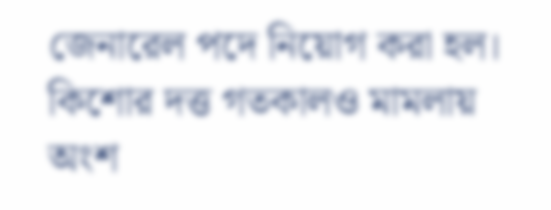জেনারেল পদে নিয়োগ করা হল।
কিশোর দত্ত গতকালও মামলায় অংশ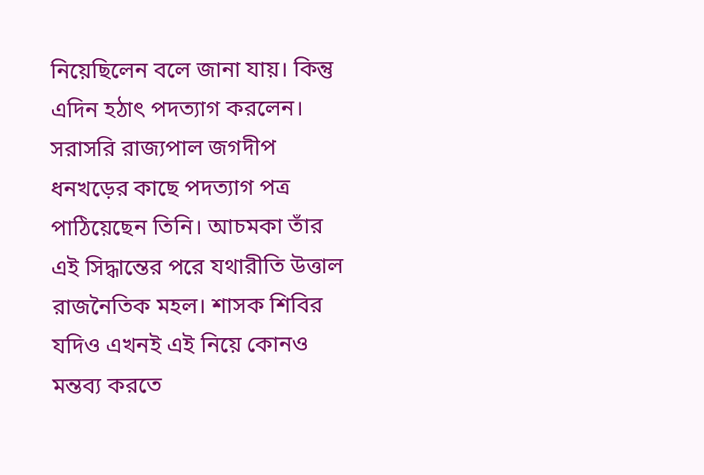নিয়েছিলেন বলে জানা যায়। কিন্তু এদিন হঠাৎ পদত্যাগ করলেন। সরাসরি রাজ্যপাল জগদীপ ধনখড়ের কাছে পদত্যাগ পত্র পাঠিয়েছেন তিনি। আচমকা তাঁর এই সিদ্ধান্তের পরে যথারীতি উত্তাল রাজনৈতিক মহল। শাসক শিবির যদিও এখনই এই নিয়ে কোনও মন্তব্য করতে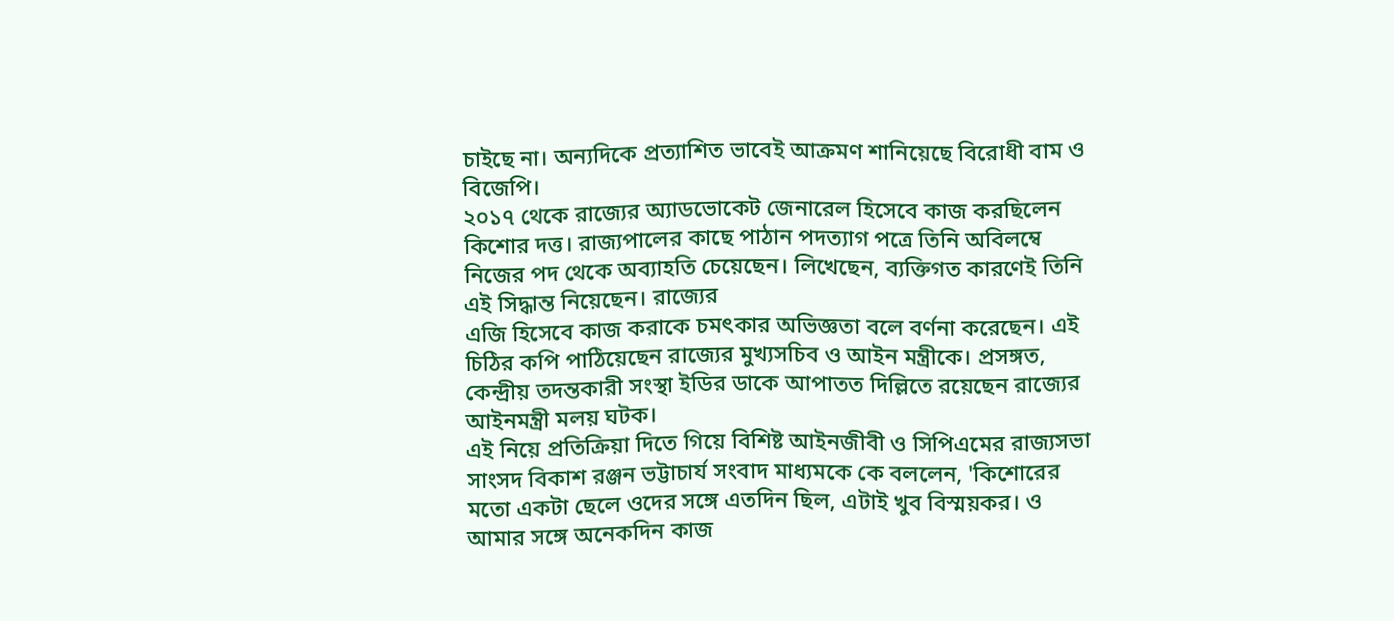চাইছে না। অন্যদিকে প্রত্যাশিত ভাবেই আক্রমণ শানিয়েছে বিরোধী বাম ও বিজেপি।
২০১৭ থেকে রাজ্যের অ্যাডভোকেট জেনারেল হিসেবে কাজ করছিলেন কিশোর দত্ত। রাজ্যপালের কাছে পাঠান পদত্যাগ পত্রে তিনি অবিলম্বে নিজের পদ থেকে অব্যাহতি চেয়েছেন। লিখেছেন, ব্যক্তিগত কারণেই তিনি এই সিদ্ধান্ত নিয়েছেন। রাজ্যের
এজি হিসেবে কাজ করাকে চমৎকার অভিজ্ঞতা বলে বর্ণনা করেছেন। এই চিঠির কপি পাঠিয়েছেন রাজ্যের মুখ্যসচিব ও আইন মন্ত্রীকে। প্রসঙ্গত, কেন্দ্রীয় তদন্তকারী সংস্থা ইডির ডাকে আপাতত দিল্লিতে রয়েছেন রাজ্যের আইনমন্ত্রী মলয় ঘটক।
এই নিয়ে প্রতিক্রিয়া দিতে গিয়ে বিশিষ্ট আইনজীবী ও সিপিএমের রাজ্যসভা সাংসদ বিকাশ রঞ্জন ভট্টাচার্য সংবাদ মাধ্যমকে কে বললেন, 'কিশোরের মতো একটা ছেলে ওদের সঙ্গে এতদিন ছিল, এটাই খুব বিস্ময়কর। ও আমার সঙ্গে অনেকদিন কাজ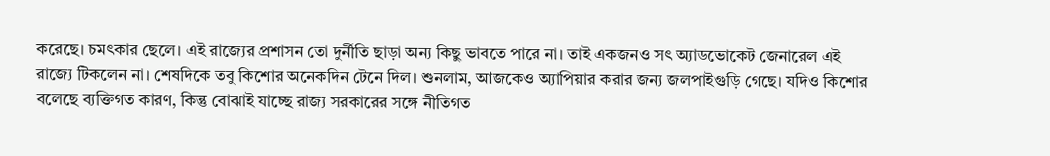করেছে। চমৎকার ছেলে। এই রাজ্যের প্রশাসন তো দুর্নীতি ছাড়া অন্য কিছু ভাবতে পারে না। তাই একজনও সৎ অ্যাডভোকেট জেনারেল এই রাজ্যে টিকলেন না। শেষদিকে তবু কিশোর অনেকদিন টেনে দিল। শুনলাম, আজকেও অ্যাপিয়ার করার জন্য জলপাইগুড়ি গেছে। যদিও কিশোর বলেছে ব্যক্তিগত কারণ, কিন্তু বোঝাই যাচ্ছে রাজ্য সরকারের সঙ্গে নীতিগত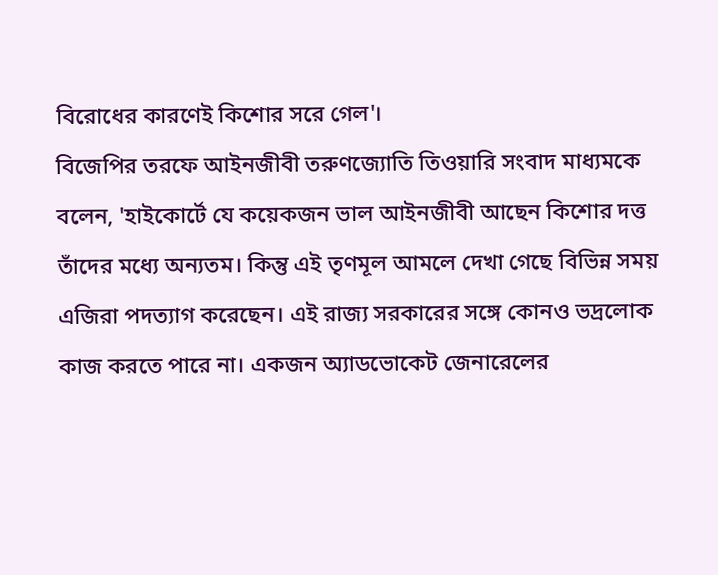বিরোধের কারণেই কিশোর সরে গেল'।
বিজেপির তরফে আইনজীবী তরুণজ্যোতি তিওয়ারি সংবাদ মাধ্যমকে বলেন, 'হাইকোর্টে যে কয়েকজন ভাল আইনজীবী আছেন কিশোর দত্ত তাঁদের মধ্যে অন্যতম। কিন্তু এই তৃণমূল আমলে দেখা গেছে বিভিন্ন সময় এজিরা পদত্যাগ করেছেন। এই রাজ্য সরকারের সঙ্গে কোনও ভদ্রলোক কাজ করতে পারে না। একজন অ্যাডভোকেট জেনারেলের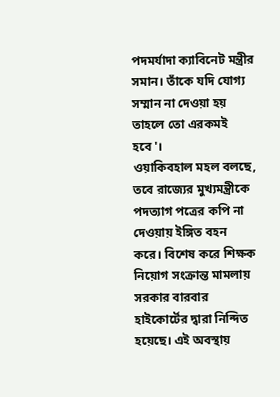পদমর্যাদা ক্যাবিনেট মন্ত্রীর সমান। তাঁকে যদি যোগ্য সম্মান না দেওয়া হয় তাহলে তো এরকমই হবে'।
ওয়াকিবহাল মহল বলছে, তবে রাজ্যের মুখ্যমন্ত্রীকে পদত্যাগ পত্রের কপি না দেওয়ায় ইঙ্গিত বহন করে। বিশেষ করে শিক্ষক নিয়োগ সংক্রান্ত মামলায় সরকার বারবার হাইকোর্টের দ্বারা নিন্দিত হয়েছে। এই অবস্থায়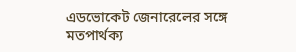এডভোকেট জেনারেলের সঙ্গে মতপার্থক্য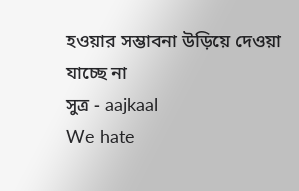হওয়ার সম্ভাবনা উড়িয়ে দেওয়া যাচ্ছে না
সুত্র - aajkaal
We hate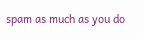spam as much as you do